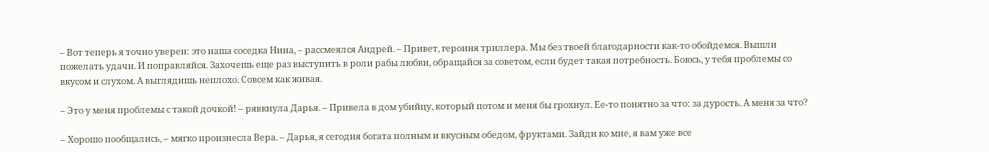– Вот теперь я точно уверен: это наша соседка Нина, – рассмеялся Андрей. – Привет, героиня триллера. Мы без твоей благодарности как-то обойдемся. Вышли пожелать удачи. И поправляйся. Захочешь еще раз выступить в роли рабы любви, обращайся за советом, если будет такая потребность. Боюсь, у тебя проблемы со вкусом и слухом. А выглядишь неплохо. Совсем как живая.

– Это у меня проблемы с такой дочкой! – рявкнула Дарья. – Привела в дом убийцу, который потом и меня бы грохнул. Ее-то понятно за что: за дурость. А меня за что?

– Хорошо пообщались, – мягко произнесла Вера. – Дарья, я сегодня богата полным и вкусным обедом, фруктами. Зайди ко мне, я вам уже все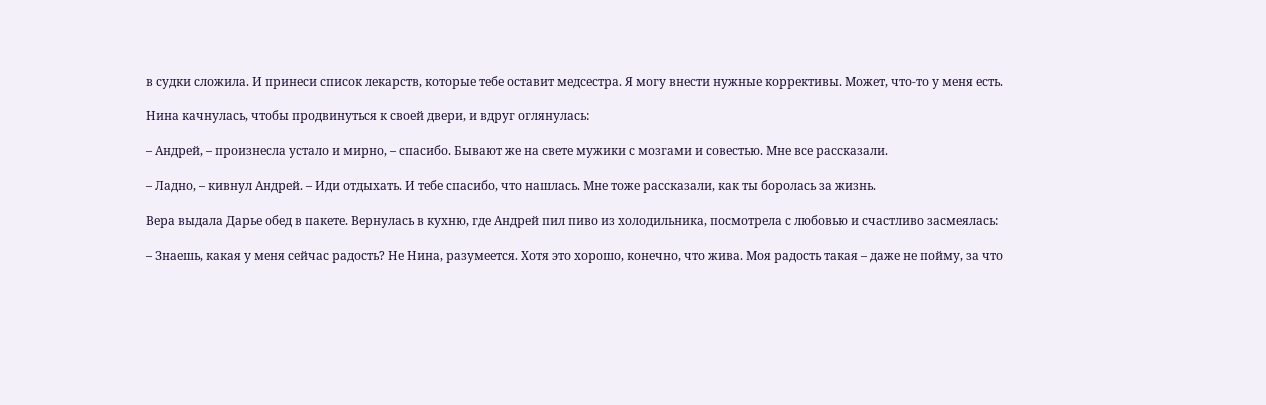в судки сложила. И принеси список лекарств, которые тебе оставит медсестра. Я могу внести нужные коррективы. Может, что-то у меня есть.

Нина качнулась, чтобы продвинуться к своей двери, и вдруг оглянулась:

– Андрей, – произнесла устало и мирно, – спасибо. Бывают же на свете мужики с мозгами и совестью. Мне все рассказали.

– Ладно, – кивнул Андрей. – Иди отдыхать. И тебе спасибо, что нашлась. Мне тоже рассказали, как ты боролась за жизнь.

Вера выдала Дарье обед в пакете. Вернулась в кухню, где Андрей пил пиво из холодильника, посмотрела с любовью и счастливо засмеялась:

– Знаешь, какая у меня сейчас радость? Не Нина, разумеется. Хотя это хорошо, конечно, что жива. Моя радость такая – даже не пойму, за что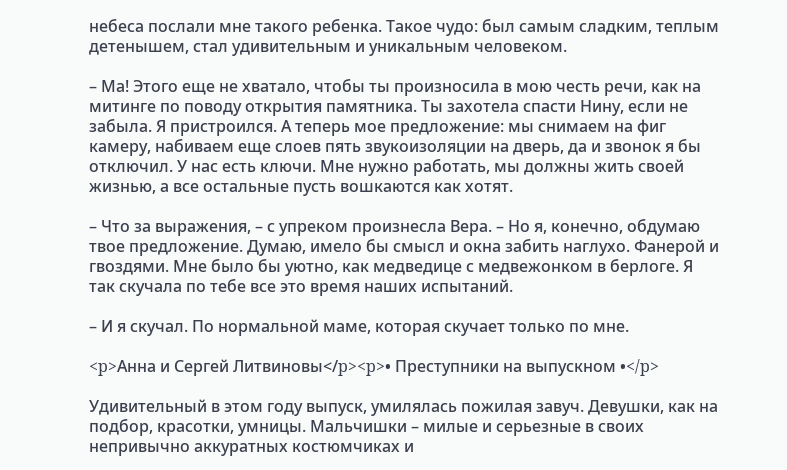небеса послали мне такого ребенка. Такое чудо: был самым сладким, теплым детенышем, стал удивительным и уникальным человеком.

– Ма! Этого еще не хватало, чтобы ты произносила в мою честь речи, как на митинге по поводу открытия памятника. Ты захотела спасти Нину, если не забыла. Я пристроился. А теперь мое предложение: мы снимаем на фиг камеру, набиваем еще слоев пять звукоизоляции на дверь, да и звонок я бы отключил. У нас есть ключи. Мне нужно работать, мы должны жить своей жизнью, а все остальные пусть вошкаются как хотят.

– Что за выражения, – с упреком произнесла Вера. – Но я, конечно, обдумаю твое предложение. Думаю, имело бы смысл и окна забить наглухо. Фанерой и гвоздями. Мне было бы уютно, как медведице с медвежонком в берлоге. Я так скучала по тебе все это время наших испытаний.

– И я скучал. По нормальной маме, которая скучает только по мне.

<p>Анна и Сергей Литвиновы</p><p>• Преступники на выпускном •</p>

Удивительный в этом году выпуск, умилялась пожилая завуч. Девушки, как на подбор, красотки, умницы. Мальчишки – милые и серьезные в своих непривычно аккуратных костюмчиках и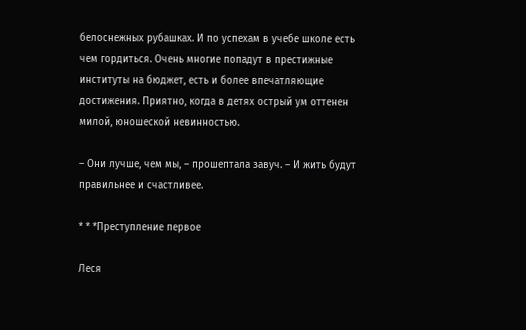белоснежных рубашках. И по успехам в учебе школе есть чем гордиться. Очень многие попадут в престижные институты на бюджет, есть и более впечатляющие достижения. Приятно, когда в детях острый ум оттенен милой, юношеской невинностью.

– Они лучше, чем мы, – прошептала завуч. – И жить будут правильнее и счастливее.

* * *Преступление первое

Леся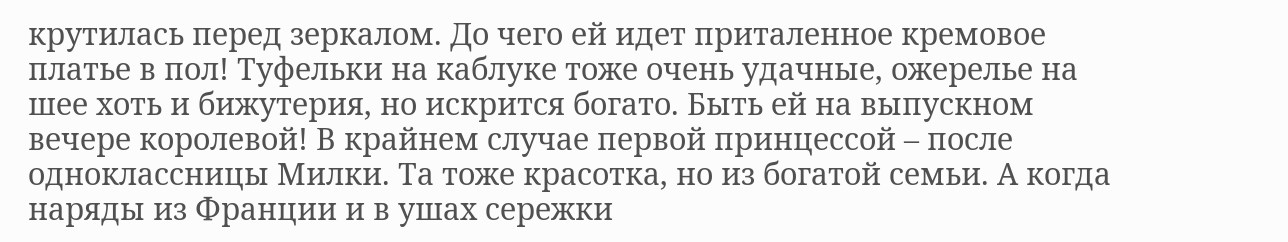крутилась перед зеркалом. До чего ей идет приталенное кремовое платье в пол! Туфельки на каблуке тоже очень удачные, ожерелье на шее хоть и бижутерия, но искрится богато. Быть ей на выпускном вечере королевой! В крайнем случае первой принцессой – после одноклассницы Милки. Та тоже красотка, но из богатой семьи. А когда наряды из Франции и в ушах сережки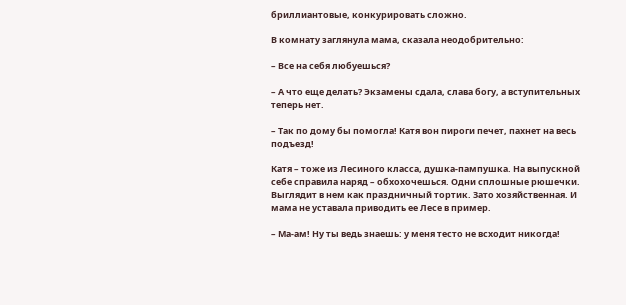бриллиантовые, конкурировать сложно.

В комнату заглянула мама, сказала неодобрительно:

– Все на себя любуешься?

– А что еще делать? Экзамены сдала, слава богу, а вступительных теперь нет.

– Так по дому бы помогла! Катя вон пироги печет, пахнет на весь подъезд!

Катя – тоже из Лесиного класса, душка-пампушка. На выпускной себе справила наряд – обхохочешься. Одни сплошные рюшечки. Выглядит в нем как праздничный тортик. Зато хозяйственная. И мама не уставала приводить ее Лесе в пример.

– Ма-ам! Ну ты ведь знаешь: у меня тесто не всходит никогда!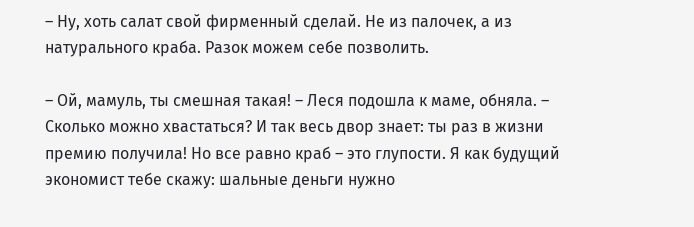– Ну, хоть салат свой фирменный сделай. Не из палочек, а из натурального краба. Разок можем себе позволить.

– Ой, мамуль, ты смешная такая! – Леся подошла к маме, обняла. – Сколько можно хвастаться? И так весь двор знает: ты раз в жизни премию получила! Но все равно краб – это глупости. Я как будущий экономист тебе скажу: шальные деньги нужно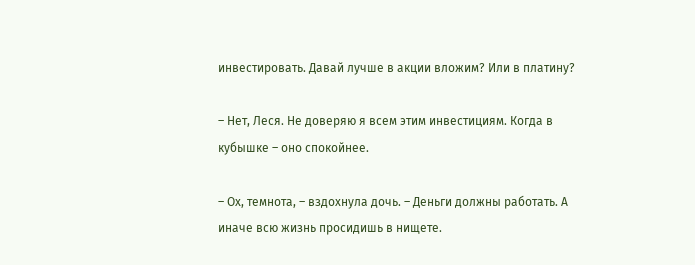инвестировать. Давай лучше в акции вложим? Или в платину?

– Нет, Леся. Не доверяю я всем этим инвестициям. Когда в кубышке – оно спокойнее.

– Ох, темнота, – вздохнула дочь. – Деньги должны работать. А иначе всю жизнь просидишь в нищете.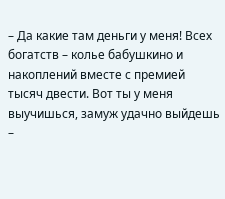– Да какие там деньги у меня! Всех богатств – колье бабушкино и накоплений вместе с премией тысяч двести. Вот ты у меня выучишься, замуж удачно выйдешь –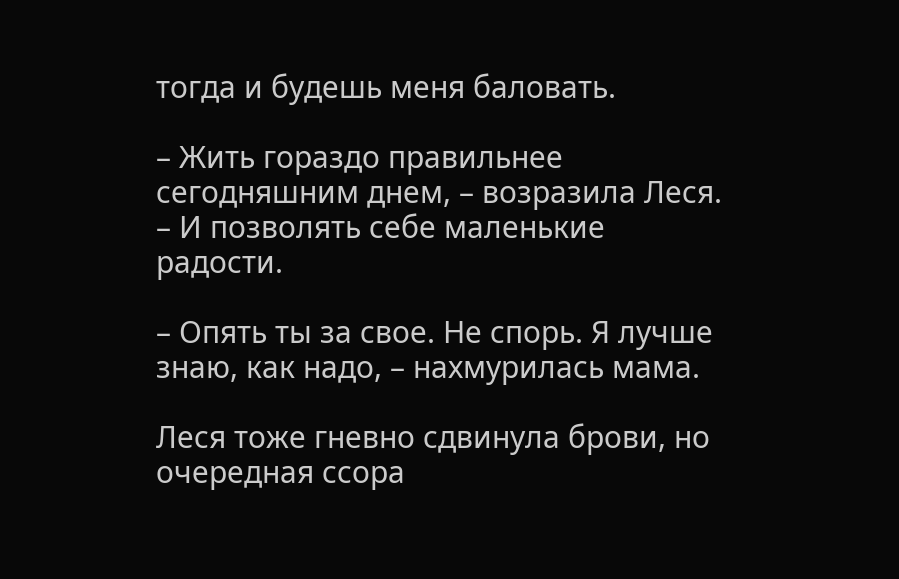тогда и будешь меня баловать.

– Жить гораздо правильнее сегодняшним днем, – возразила Леся. – И позволять себе маленькие радости.

– Опять ты за свое. Не спорь. Я лучше знаю, как надо, – нахмурилась мама.

Леся тоже гневно сдвинула брови, но очередная ссора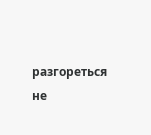разгореться не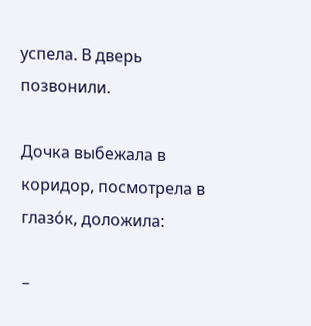успела. В дверь позвонили.

Дочка выбежала в коридор, посмотрела в глазо́к, доложила:

–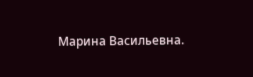Марина Васильевна.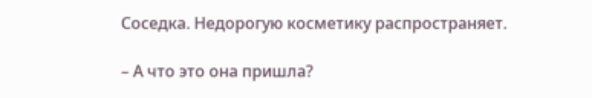Соседка. Недорогую косметику распространяет.

– А что это она пришла?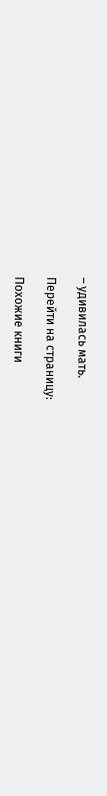– удивилась мать.

Перейти на страницу:

Похожие книги